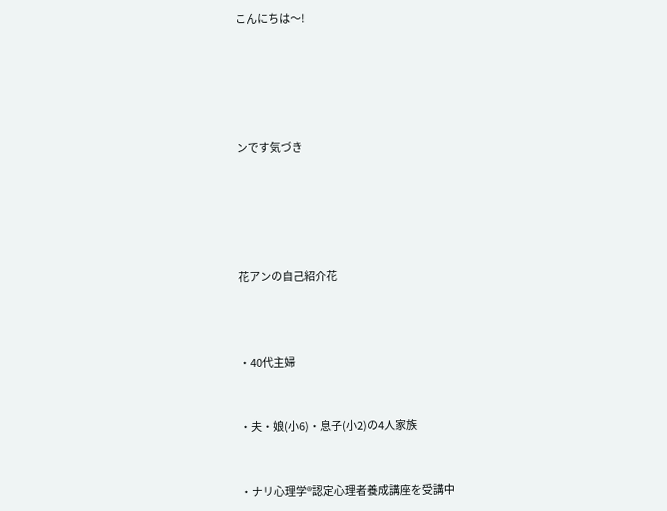こんにちは〜!





ンです気づき





花アンの自己紹介花



・40代主婦


・夫・娘(小6)・息子(小2)の4人家族


・ナリ心理学®認定心理者養成講座を受講中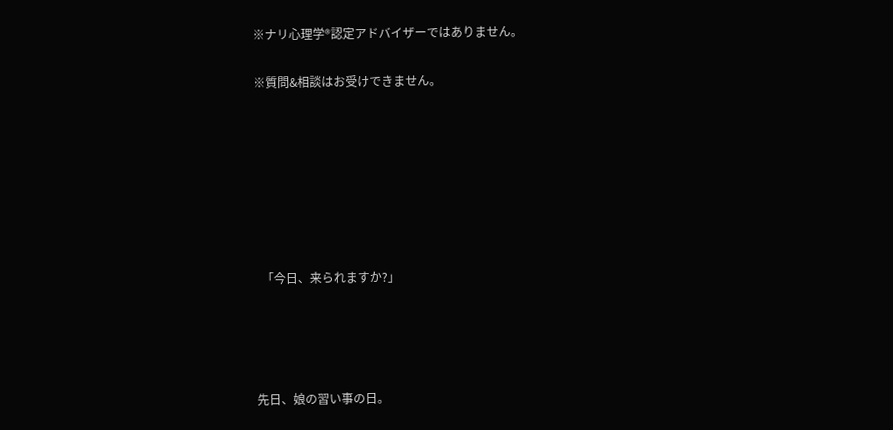※ナリ心理学®認定アドバイザーではありません。

※質問&相談はお受けできません。







  「今日、来られますか?」




先日、娘の習い事の日。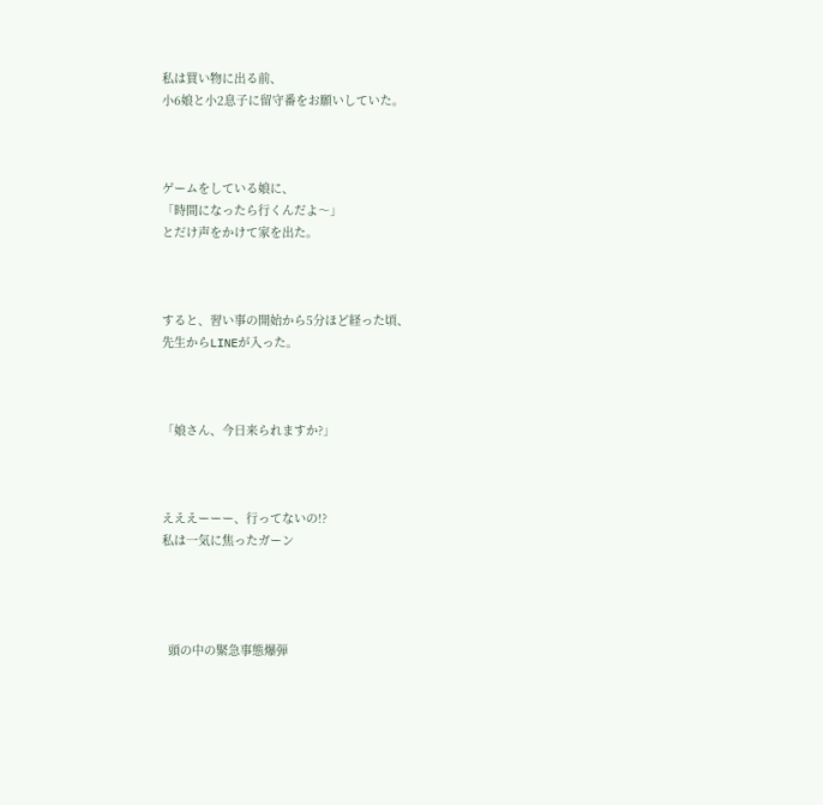私は買い物に出る前、
小6娘と小2息子に留守番をお願いしていた。



ゲームをしている娘に、
「時間になったら行くんだよ〜」
とだけ声をかけて家を出た。



すると、習い事の開始から5分ほど経った頃、
先生からLINEが入った。



「娘さん、今日来られますか?」



えええーーー、行ってないの!?
私は一気に焦ったガーン




  頭の中の緊急事態爆弾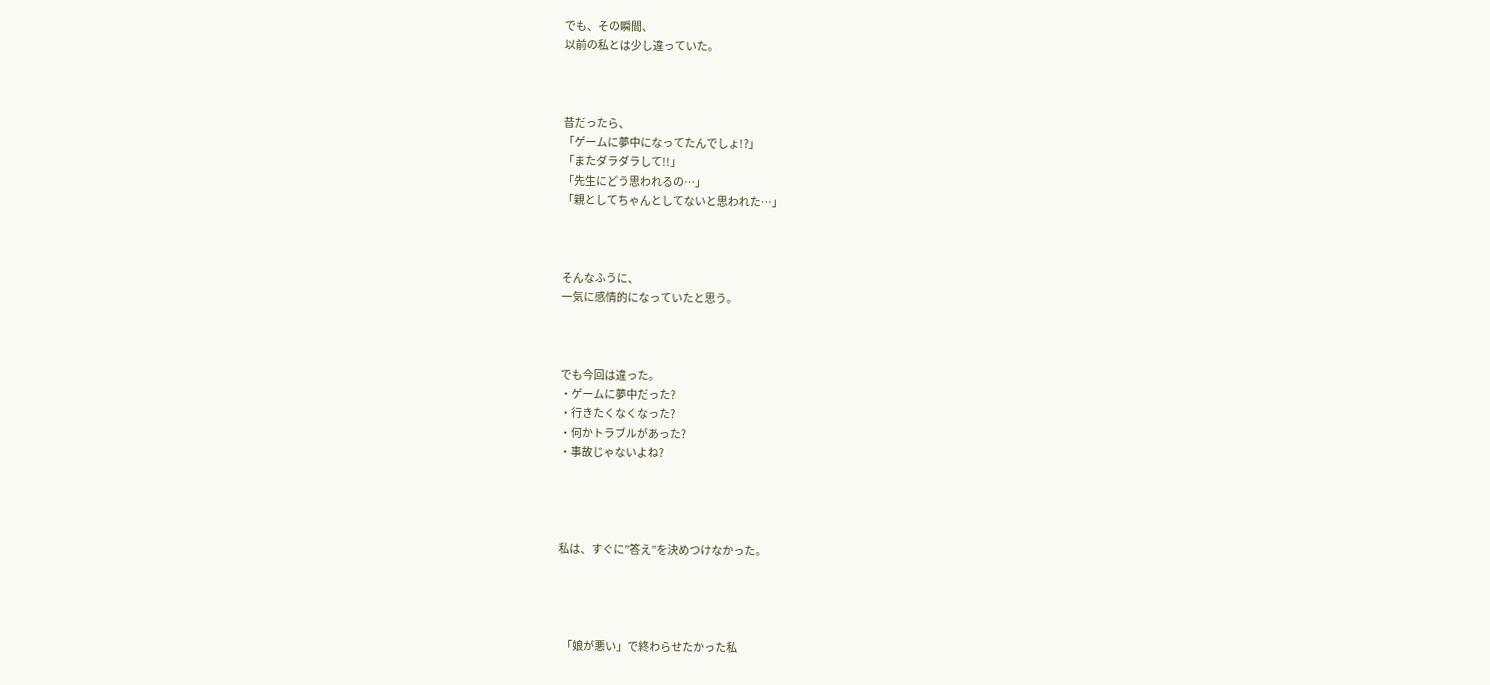でも、その瞬間、
以前の私とは少し違っていた。



昔だったら、
「ゲームに夢中になってたんでしょ!?」
「またダラダラして!!」
「先生にどう思われるの…」
「親としてちゃんとしてないと思われた…」



そんなふうに、
一気に感情的になっていたと思う。



でも今回は違った。
・ゲームに夢中だった?
・行きたくなくなった?
・何かトラブルがあった?
・事故じゃないよね?




私は、すぐに”答え”を決めつけなかった。




  「娘が悪い」で終わらせたかった私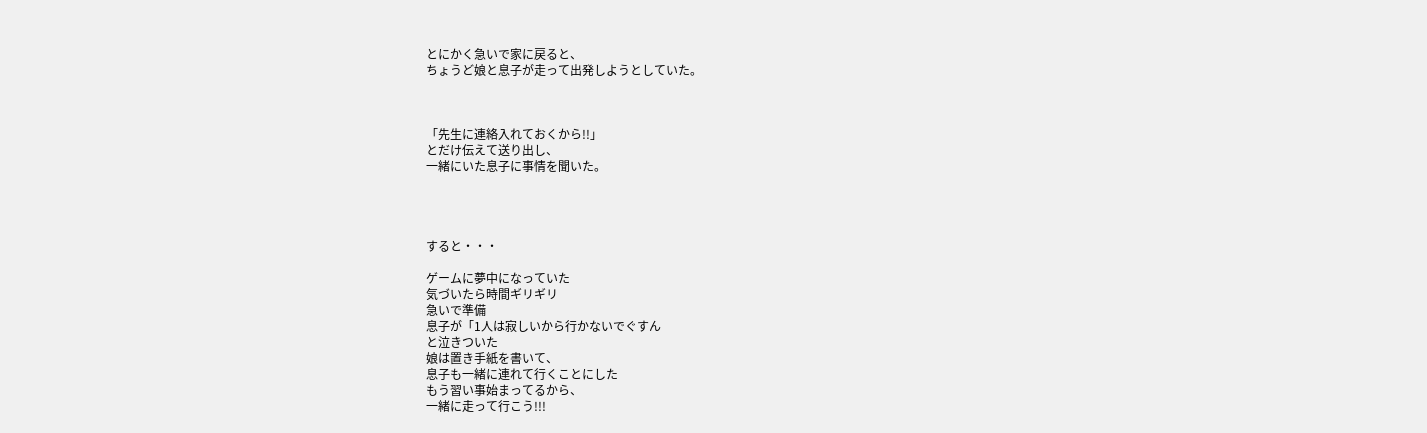とにかく急いで家に戻ると、
ちょうど娘と息子が走って出発しようとしていた。



「先生に連絡入れておくから!!」
とだけ伝えて送り出し、
一緒にいた息子に事情を聞いた。




すると・・・

ゲームに夢中になっていた
気づいたら時間ギリギリ
急いで準備
息子が「1人は寂しいから行かないでぐすん
と泣きついた
娘は置き手紙を書いて、
息子も一緒に連れて行くことにした
もう習い事始まってるから、
一緒に走って行こう!!!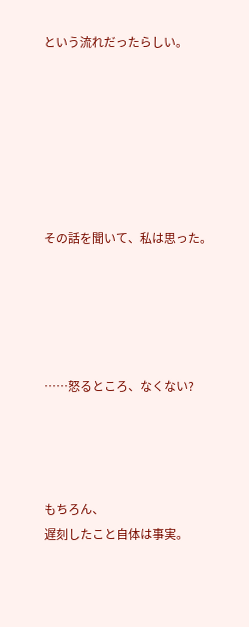という流れだったらしい。







その話を聞いて、私は思った。





……怒るところ、なくない?




もちろん、
遅刻したこと自体は事実。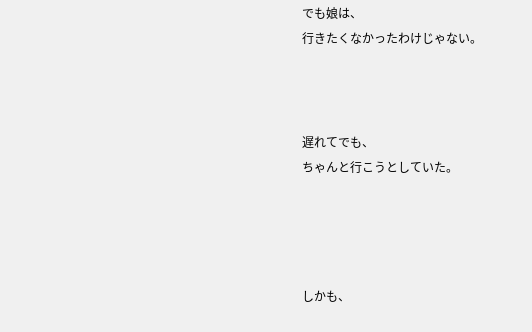でも娘は、
行きたくなかったわけじゃない。



遅れてでも、
ちゃんと行こうとしていた。




しかも、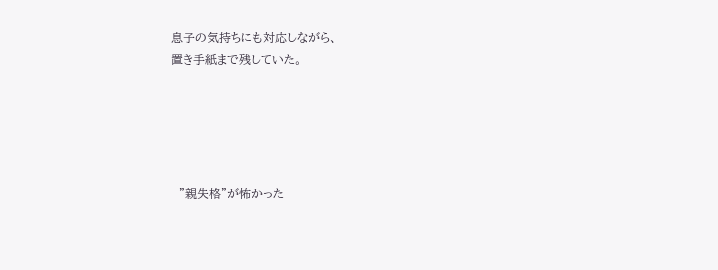息子の気持ちにも対応しながら、
置き手紙まで残していた。





  "親失格"が怖かった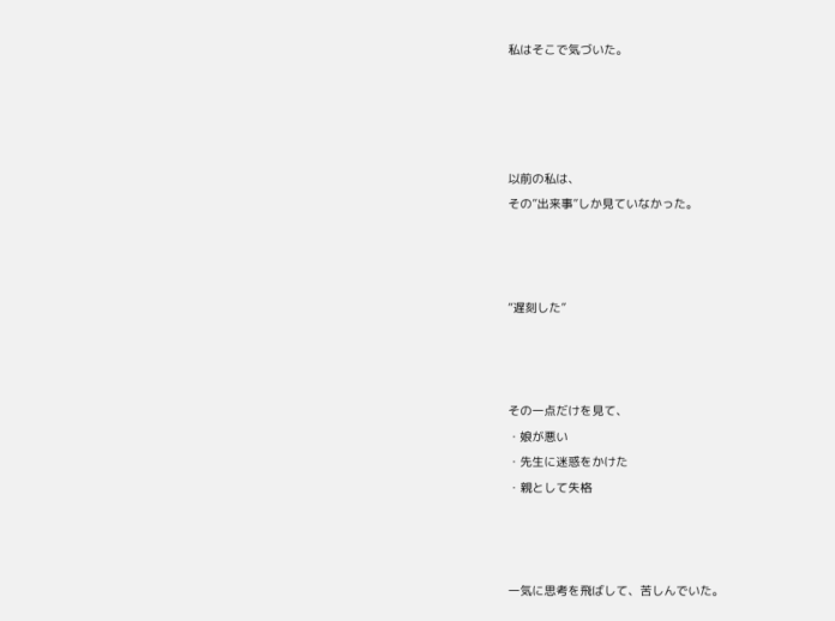私はそこで気づいた。




以前の私は、
その”出来事”しか見ていなかった。



“遅刻した”



その一点だけを見て、
・娘が悪い
・先生に迷惑をかけた
・親として失格



一気に思考を飛ばして、苦しんでいた。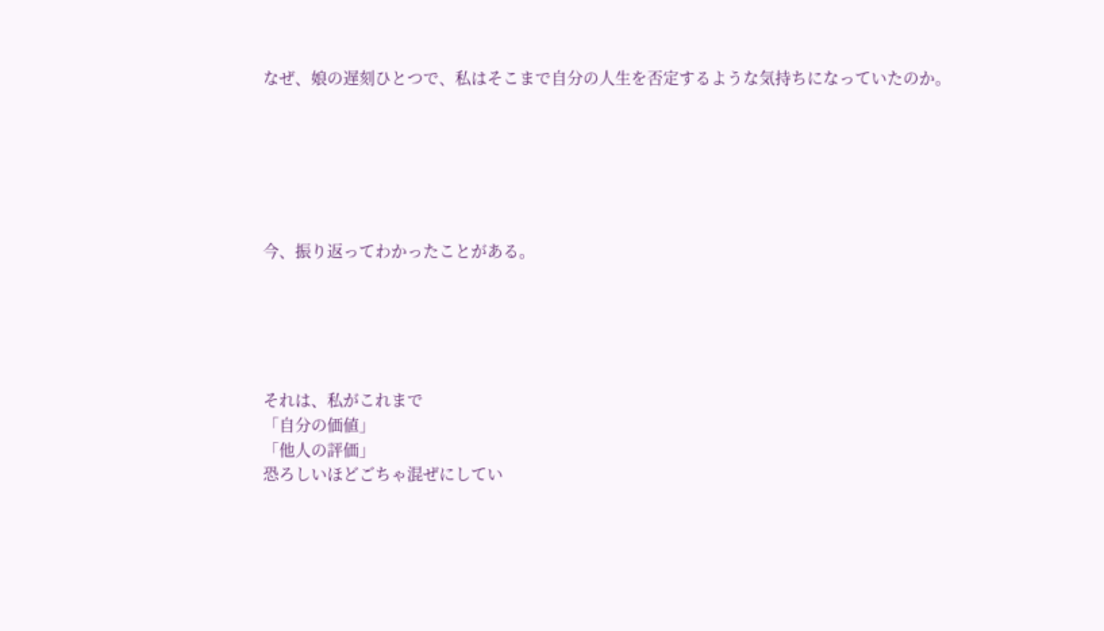なぜ、娘の遅刻ひとつで、私はそこまで自分の人生を否定するような気持ちになっていたのか。






今、振り返ってわかったことがある。





それは、私がこれまで
「自分の価値」
「他人の評価」
恐ろしいほどごちゃ混ぜにしてい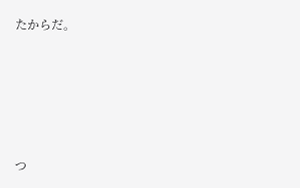たからだ。





つ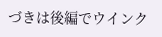づきは後編でウインク